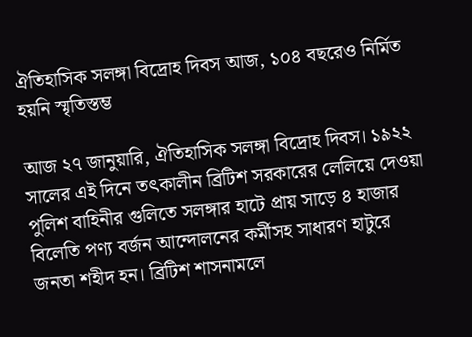ঐতিহাসিক সলঙ্গা বিদ্রোহ দিবস আজ, ১০৪ বছরেও নির্মিত হয়নি স্মৃতিস্তম্ভ

আজ ২৭ জানুয়ারি, ঐতিহাসিক সলঙ্গা বিদ্রোহ দিবস। ১৯২২ সালের এই দিনে তৎকালীন ব্রিটিশ সরকারের লেলিয়ে দেওয়া পুলিশ বাহিনীর গুলিতে সলঙ্গার হাটে প্রায় সাড়ে ৪ হাজার বিলেতি পণ্য বর্জন আন্দোলনের কর্মীসহ সাধারণ হাটুরে জনতা শহীদ হন। ব্রিটিশ শাসনামলে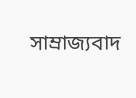সাম্রাজ্যবাদ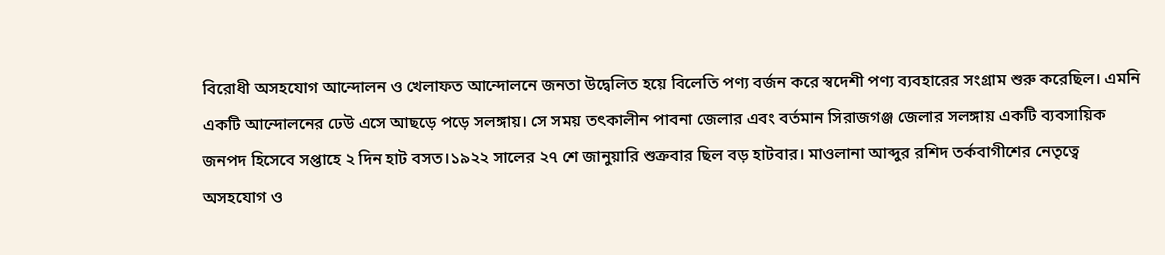বিরোধী অসহযোগ আন্দোলন ও খেলাফত আন্দোলনে জনতা উদ্বেলিত হয়ে বিলেতি পণ্য বর্জন করে স্বদেশী পণ্য ব্যবহারের সংগ্রাম শুরু করেছিল। এমনি একটি আন্দোলনের ঢেউ এসে আছড়ে পড়ে সলঙ্গায়। সে সময় তৎকালীন পাবনা জেলার এবং বর্তমান সিরাজগঞ্জ জেলার সলঙ্গায় একটি ব্যবসায়িক জনপদ হিসেবে সপ্তাহে ২ দিন হাট বসত।১৯২২ সালের ২৭ শে জানুয়ারি শুক্রবার ছিল বড় হাটবার। মাওলানা আব্দুর রশিদ তর্কবাগীশের নেতৃত্বে অসহযোগ ও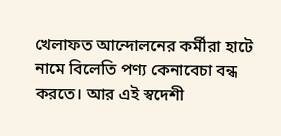খেলাফত আন্দোলনের কর্মীরা হাটে নামে বিলেতি পণ্য কেনাবেচা বন্ধ করতে। আর এই স্বদেশী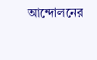আন্দোলনের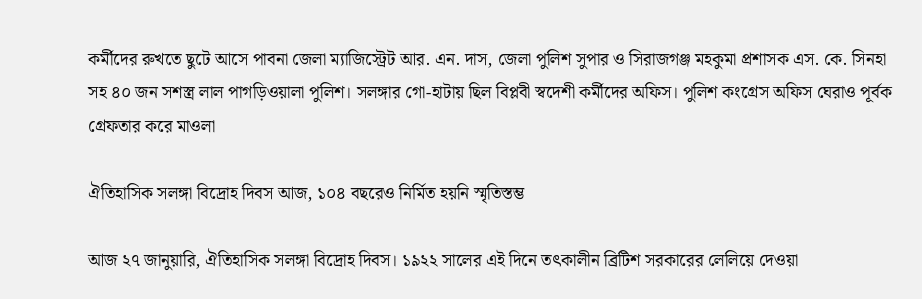কর্মীদের রুখতে ছুটে আসে পাবনা জেলা ম্যাজিস্ট্রেট আর. এন. দাস, জেলা পুলিশ সুপার ও সিরাজগঞ্জ মহকুমা প্রশাসক এস. কে. সিনহা সহ ৪০ জন সশস্ত্র লাল পাগড়িওয়ালা পুলিশ। সলঙ্গার গো-হাটায় ছিল বিপ্লবী স্বদেশী কর্মীদের অফিস। পুলিশ কংগ্রেস অফিস ঘেরাও পূর্বক গ্রেফতার করে মাওলা

ঐতিহাসিক সলঙ্গা বিদ্রোহ দিবস আজ, ১০৪ বছরেও নির্মিত হয়নি স্মৃতিস্তম্ভ

আজ ২৭ জানুয়ারি, ঐতিহাসিক সলঙ্গা বিদ্রোহ দিবস। ১৯২২ সালের এই দিনে তৎকালীন ব্রিটিশ সরকারের লেলিয়ে দেওয়া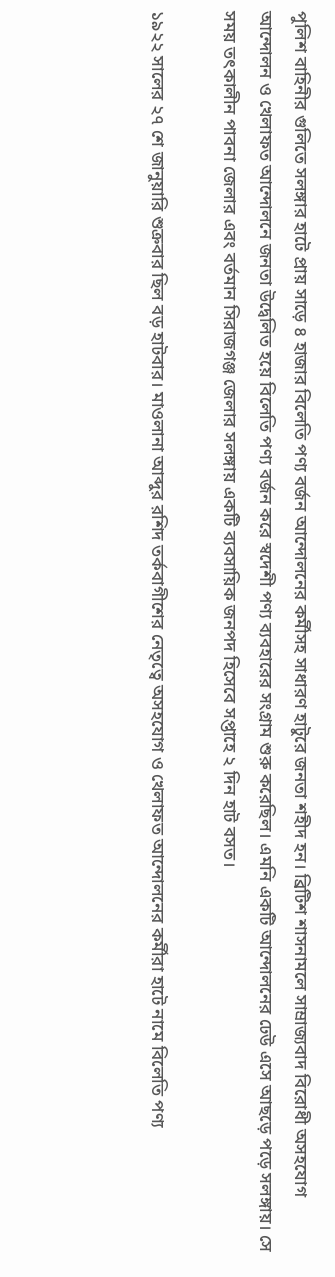পুলিশ বাহিনীর গুলিতে সলঙ্গার হাটে প্রায় সাড়ে ৪ হাজার বিলেতি পণ্য বর্জন আন্দোলনের কর্মীসহ সাধারণ হাটুরে জনতা শহীদ হন। ব্রিটিশ শাসনামলে সাম্রাজ্যবাদ বিরোধী অসহযোগ আন্দোলন ও খেলাফত আন্দোলনে জনতা উদ্বেলিত হয়ে বিলেতি পণ্য বর্জন করে স্বদেশী পণ্য ব্যবহারের সংগ্রাম শুরু করেছিল। এমনি একটি আন্দোলনের ঢেউ এসে আছড়ে পড়ে সলঙ্গায়। সে সময় তৎকালীন পাবনা জেলার এবং বর্তমান সিরাজগঞ্জ জেলার সলঙ্গায় একটি ব্যবসায়িক জনপদ হিসেবে সপ্তাহে ২ দিন হাট বসত।

১৯২২ সালের ২৭ শে জানুয়ারি শুক্রবার ছিল বড় হাটবার। মাওলানা আব্দুর রশিদ তর্কবাগীশের নেতৃত্বে অসহযোগ ও খেলাফত আন্দোলনের কর্মীরা হাটে নামে বিলেতি পণ্য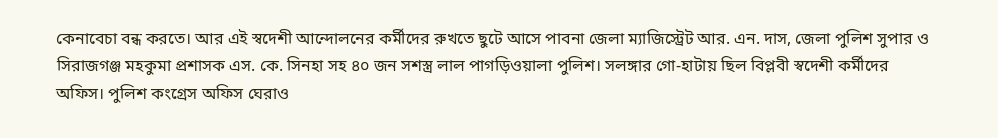কেনাবেচা বন্ধ করতে। আর এই স্বদেশী আন্দোলনের কর্মীদের রুখতে ছুটে আসে পাবনা জেলা ম্যাজিস্ট্রেট আর. এন. দাস, জেলা পুলিশ সুপার ও সিরাজগঞ্জ মহকুমা প্রশাসক এস. কে. সিনহা সহ ৪০ জন সশস্ত্র লাল পাগড়িওয়ালা পুলিশ। সলঙ্গার গো-হাটায় ছিল বিপ্লবী স্বদেশী কর্মীদের অফিস। পুলিশ কংগ্রেস অফিস ঘেরাও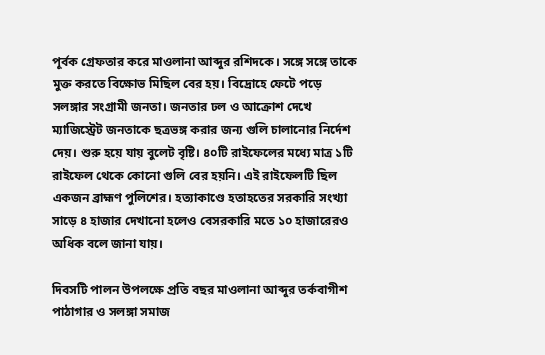পূর্বক গ্রেফতার করে মাওলানা আব্দুর রশিদকে। সঙ্গে সঙ্গে তাকে মুক্ত করতে বিক্ষোভ মিছিল বের হয়। বিদ্রোহে ফেটে পড়ে সলঙ্গার সংগ্রামী জনতা। জনতার ঢল ও আক্রোশ দেখে ম্যাজিস্ট্রেট জনতাকে ছত্রভঙ্গ করার জন্য গুলি চালানোর নির্দেশ দেয়। শুরু হয়ে যায় বুলেট বৃষ্টি। ৪০টি রাইফেলের মধ্যে মাত্র ১টি রাইফেল থেকে কোনো গুলি বের হয়নি। এই রাইফেলটি ছিল একজন ব্রাহ্মণ পুলিশের। হত্যাকাণ্ডে হতাহতের সরকারি সংখ্যা সাড়ে ৪ হাজার দেখানো হলেও বেসরকারি মতে ১০ হাজারেরও অধিক বলে জানা যায়।

দিবসটি পালন উপলক্ষে প্রতি বছর মাওলানা আব্দুর তর্কবাগীশ পাঠাগার ও সলঙ্গা সমাজ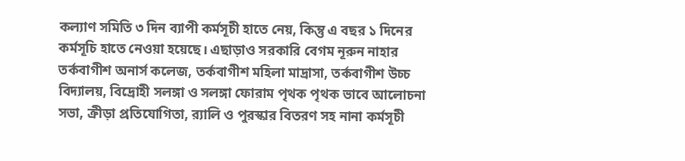কল্যাণ সমিতি ৩ দিন ব্যাপী কর্মসূচী হাতে নেয়, কিন্তু এ বছর ১ দিনের কর্মসূচি হাতে নেওয়া হয়েছে। এছাড়াও সরকারি বেগম নূরুন নাহার তর্কবাগীশ অনার্স কলেজ, তর্কবাগীশ মহিলা মাদ্রাসা, তর্কবাগীশ উচ্চ বিদ্যালয়, বিদ্রোহী সলঙ্গা ও সলঙ্গা ফোরাম পৃথক পৃথক ভাবে আলোচনা সভা, ক্রীড়া প্রতিযোগিতা, র‌্যালি ও পুরস্কার বিতরণ সহ নানা কর্মসূচী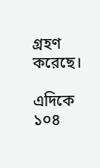গ্রহণ করেছে।

এদিকে ১০৪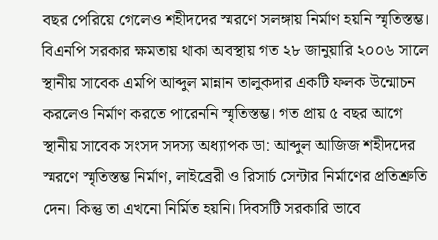বছর পেরিয়ে গেলেও শহীদদের স্মরণে সলঙ্গায় নির্মাণ হয়নি স্মৃতিস্তম্ভ। বিএনপি সরকার ক্ষমতায় থাকা অবস্থায় গত ২৮ জানুয়ারি ২০০৬ সালে স্থানীয় সাবেক এমপি আব্দুল মান্নান তালুকদার একটি ফলক উন্মোচন করলেও নির্মাণ করতে পারেননি স্মৃতিস্তম্ভ। গত প্রায় ৫ বছর আগে স্থানীয় সাবেক সংসদ সদস্য অধ্যাপক ডা: আব্দুল আজিজ শহীদদের স্মরণে স্মৃতিস্তম্ভ নির্মাণ, লাইব্রেরী ও রিসার্চ সেন্টার নির্মাণের প্রতিশ্রুতি দেন। কিন্তু তা এখনো নির্মিত হয়নি। দিবসটি সরকারি ভাবে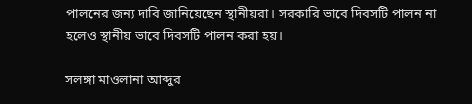পালনের জন্য দাবি জানিয়েছেন স্থানীয়রা। সরকারি ভাবে দিবসটি পালন না হলেও স্থানীয় ভাবে দিবসটি পালন করা হয়।

সলঙ্গা মাওলানা আব্দুর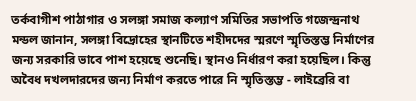তর্কবাগীশ পাঠাগার ও সলঙ্গা সমাজ কল্যাণ সমিতির সভাপতি গজেন্দ্রনাথ মন্ডল জানান, সলঙ্গা বিদ্রোহের স্থানটিতে শহীদদের স্মরণে স্মৃতিস্তম্ভ নির্মাণের জন্য সরকারি ভাবে পাশ হয়েছে শুনেছি। স্থানও নির্ধারণ করা হয়েছিল। কিন্তু অবৈধ দখলদারদের জন্য নির্মাণ করতে পারে নি স্মৃতিস্তম্ভ - লাইব্রেরি বা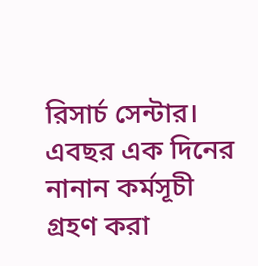রিসার্চ সেন্টার। এবছর এক দিনের নানান কর্মসূচী গ্রহণ করা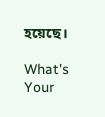হয়েছে।

What's Your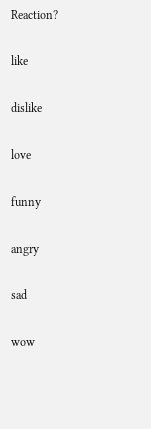Reaction?

like

dislike

love

funny

angry

sad

wow